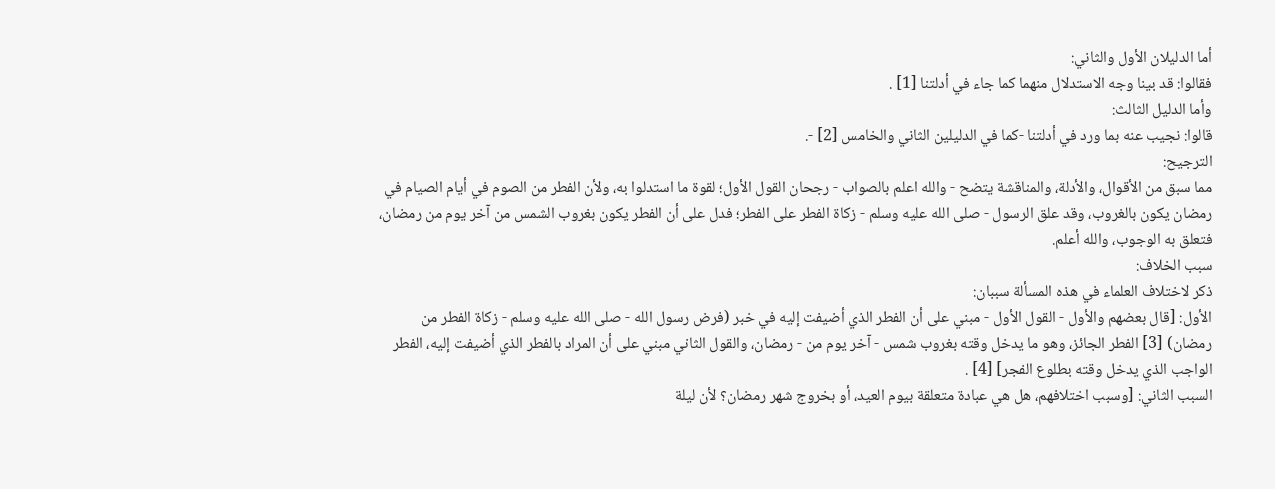أما الدليلان الأول والثاني:
فقالوا: قد بينا وجه الاستدلال منهما كما جاء في أدلتنا [1] .
وأما الدليل الثالث:
قالوا: نجيب عنه بما ورد في أدلتنا -كما في الدليلين الثاني والخامس [2] -.
الترجيح:
مما سبق من الأقوال، والأدلة، والمناقشة يتضح - والله اعلم بالصواب - رجحان القول الأول؛ لقوة ما استدلوا به، ولأن الفطر من الصوم في أيام الصيام في رمضان يكون بالغروب، وقد علق الرسول - صلى الله عليه وسلم - زكاة الفطر على الفطر؛ فدل على أن الفطر يكون بغروب الشمس من آخر يوم من رمضان، فتعلق به الوجوب، والله أعلم.
سبب الخلاف:
ذكر لاختلاف العلماء في هذه المسألة سببان:
الأول: [قال بعضهم والأول - القول الأول - مبني على أن الفطر الذي أضيفت إليه في خبر (فرض رسول الله - صلى الله عليه وسلم - زكاة الفطر من رمضان) [3] الفطر الجائز، وهو ما يدخل وقته بغروب شمس - آخر يوم من - رمضان، والقول الثاني مبني على أن المراد بالفطر الذي أضيفت إليه، الفطر الواجب الذي يدخل وقته بطلوع الفجر] [4] .
السبب الثاني: [وسبب اختلافهم، هل هي عبادة متعلقة بيوم العيد، أو بخروج شهر رمضان؟ لأن ليلة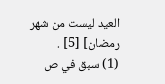العيد ليست من شهر رمضان] [5] .
(1) سبق في ص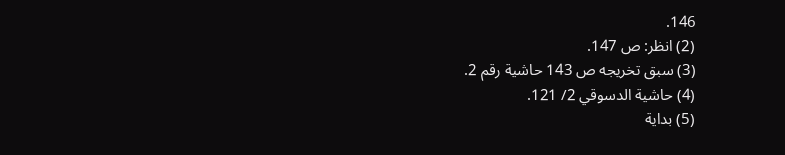146.
(2) انظر: ص 147.
(3) سبق تخريجه ص 143 حاشية رقم 2.
(4) حاشية الدسوقي 2/ 121.
(5) بداية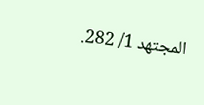المجتهد 1/ 282.